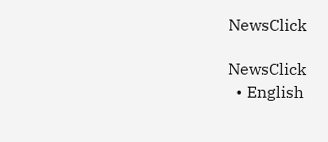NewsClick

NewsClick
  • English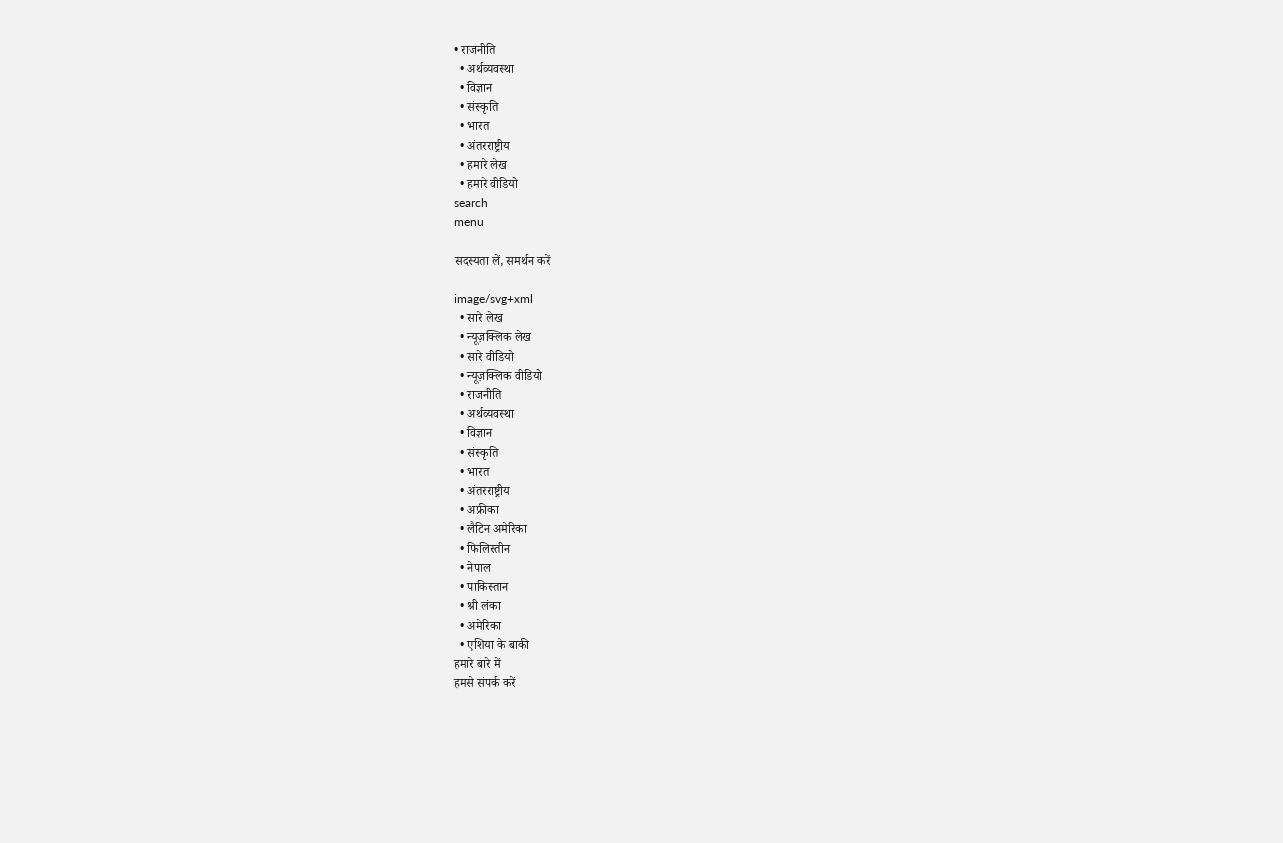• राजनीति
  • अर्थव्यवस्था
  • विज्ञान
  • संस्कृति
  • भारत
  • अंतरराष्ट्रीय
  • हमारे लेख
  • हमारे वीडियो
search
menu

सदस्यता लें, समर्थन करें

image/svg+xml
  • सारे लेख
  • न्यूज़क्लिक लेख
  • सारे वीडियो
  • न्यूज़क्लिक वीडियो
  • राजनीति
  • अर्थव्यवस्था
  • विज्ञान
  • संस्कृति
  • भारत
  • अंतरराष्ट्रीय
  • अफ्रीका
  • लैटिन अमेरिका
  • फिलिस्तीन
  • नेपाल
  • पाकिस्तान
  • श्री लंका
  • अमेरिका
  • एशिया के बाकी
हमारे बारे में
हमसे संपर्क करें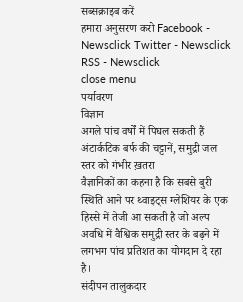सब्सक्राइब करें
हमारा अनुसरण करो Facebook - Newsclick Twitter - Newsclick RSS - Newsclick
close menu
पर्यावरण
विज्ञान
अगले पांच वर्षों में पिघल सकती हैं अंटार्कटिक बर्फ की चट्टानें, समुद्री जल स्तर को गंभीर ख़तरा
वैज्ञानिकों का कहना है कि सबसे बुरी स्थिति आने पर थ्वाइट्स ग्लेशियर के एक हिस्से में तेजी आ सकती है जो अल्प अवधि में वैश्विक समुद्री स्तर के बढ़ने में लगभग पांच प्रतिशत का योगदान दे रहा है।
संदीपन तालुकदार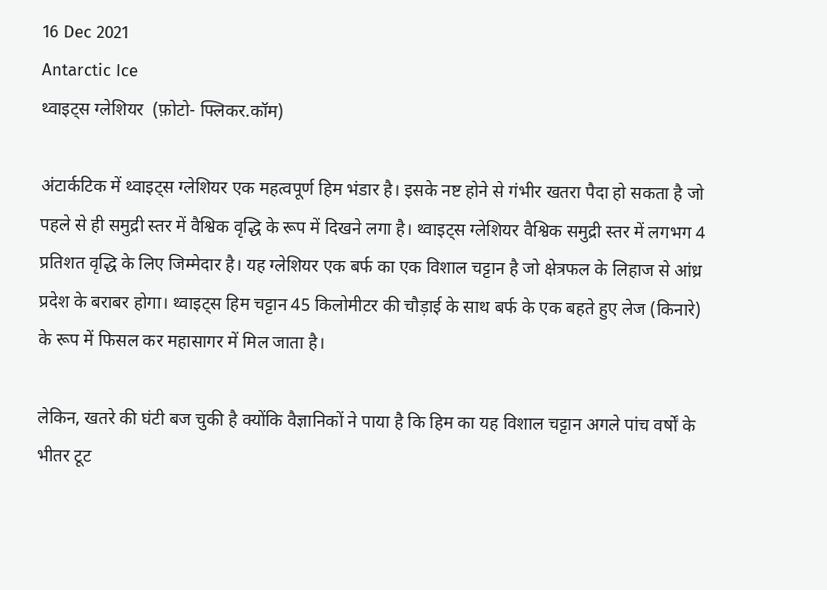16 Dec 2021
Antarctic Ice
थ्वाइट्स ग्लेशियर  (फ़ोटो- फ्लिकर.कॉम)

अंटार्कटिक में थ्वाइट्स ग्लेशियर एक महत्वपूर्ण हिम भंडार है। इसके नष्ट होने से गंभीर खतरा पैदा हो सकता है जो पहले से ही समुद्री स्तर में वैश्विक वृद्धि के रूप में दिखने लगा है। थ्वाइट्स ग्लेशियर वैश्विक समुद्री स्तर में लगभग 4 प्रतिशत वृद्धि के लिए जिम्मेदार है। यह ग्लेशियर एक बर्फ का एक विशाल चट्टान है जो क्षेत्रफल के लिहाज से आंध्र प्रदेश के बराबर होगा। थ्वाइट्स हिम चट्टान 45 किलोमीटर की चौड़ाई के साथ बर्फ के एक बहते हुए लेज (किनारे) के रूप में फिसल कर महासागर में मिल जाता है।

लेकिन, खतरे की घंटी बज चुकी है क्योंकि वैज्ञानिकों ने पाया है कि हिम का यह विशाल चट्टान अगले पांच वर्षों के भीतर टूट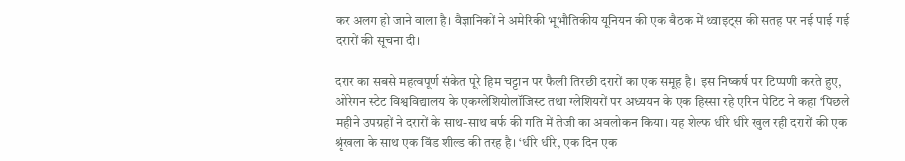कर अलग हो जाने वाला है। वैज्ञानिकों ने अमेरिकी भूभौतिकीय यूनियन की एक बैठक में थ्वाइट्स की सतह पर नई पाई गई दरारों की सूचना दी।

दरार का सबसे महत्वपूर्ण संकेत पूरे हिम चट्टान पर फैली तिरछी दरारों का एक समूह है। इस निष्कर्ष पर टिप्पणी करते हुए, ओरेगन स्टेट विश्वविद्यालय के एकग्लेशियोलॉजिस्ट तथा ग्लेशियरों पर अध्ययन के एक हिस्सा रहे एरिन पेटिट ने कहा ‘पिछले महीने उपग्रहों ने दरारों के साथ-साथ बर्फ की गति में तेजी का अवलोकन किया। यह शेल्फ धीरे धीरे खुल रही दरारों की एक श्रृंखला के साथ एक विंड शील्ड की तरह है। ‘धीरे धीरे, एक दिन एक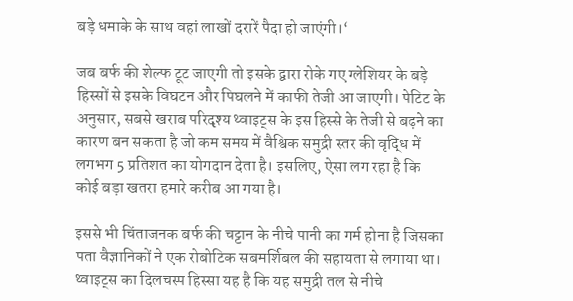बड़े धमाके के साथ वहां लाखों दरारें पैदा हो जाएंगी।‘

जब बर्फ की शेल्फ टूट जाएगी तो इसके द्वारा रोके गए ग्लेशियर के बड़े हिस्सों से इसके विघटन और पिघलने में काफी तेजी आ जाएगी। पेटिट के अनुसार, सबसे खराब परिदृश्य थ्वाइट्स के इस हिस्से के तेजी से बढ़ने का कारण बन सकता है जो कम समय में वैश्विक समुद्री स्तर की वृद्धि में लगभग 5 प्रतिशत का योगदान देता है। इसलिए, ऐसा लग रहा है कि कोई बड़ा खतरा हमारे करीब आ गया है।

इससे भी चिंताजनक बर्फ की चट्टान के नीचे पानी का गर्म होना है जिसका पता वैज्ञानिकों ने एक रोबोटिक सबमर्शिबल की सहायता से लगाया था। थ्वाइट्स का दिलचस्प हिस्सा यह है कि यह समुद्री तल से नीचे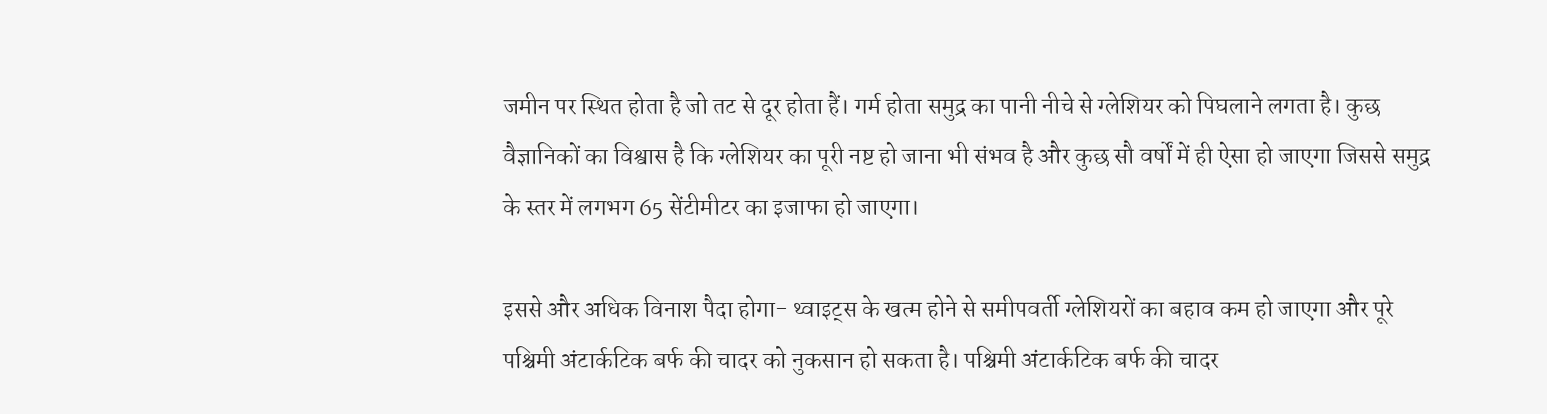जमीन पर स्थित होता है जो तट से दूर होता हैं। गर्म होता समुद्र का पानी नीचे से ग्लेशियर को पिघलाने लगता है। कुछ वैज्ञानिकों का विश्वास है कि ग्लेशियर का पूरी नष्ट हो जाना भी संभव है और कुछ सौ वर्षों में ही ऐसा हो जाएगा जिससे समुद्र के स्तर में लगभग 65 सेंटीमीटर का इजाफा हो जाएगा।

इससे और अधिक विनाश पैदा होगा- थ्वाइट्स के खत्म होने से समीपवर्ती ग्लेशियरों का बहाव कम हो जाएगा और पूरे पश्चिमी अंटार्कटिक बर्फ की चादर को नुकसान हो सकता है। पश्चिमी अंटार्कटिक बर्फ की चादर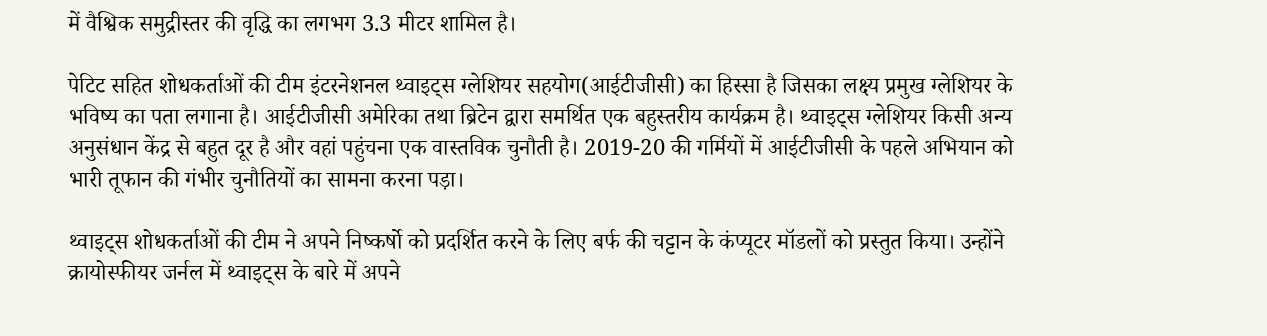में वैश्विक समुद्रीस्तर की वृद्धि का लगभग 3.3 मीटर शामिल है।

पेटिट सहित शोधकर्ताओं की टीम इंटरनेशनल थ्वाइट्स ग्लेशियर सहयोग(आईटीजीसी) का हिस्सा है जिसका लक्ष्य प्रमुख ग्लेशियर के भविष्य का पता लगाना है। आईटीजीसी अमेरिका तथा ब्रिटेन द्वारा समर्थित एक बहुस्तरीय कार्यक्रम है। थ्वाइट्स ग्लेशियर किसी अन्य अनुसंधान केंद्र से बहुत दूर है और वहां पहुंचना एक वास्तविक चुनौती है। 2019-20 की गर्मियों में आईटीजीसी के पहले अभियान को भारी तूफान की गंभीर चुनौतियों का सामना करना पड़ा।

थ्वाइट्स शोधकर्ताओं की टीम ने अपने निष्कर्षो को प्रदर्शित करने के लिए बर्फ की चट्टान के कंप्यूटर मॉडलों को प्रस्तुत किया। उन्होंने क्रायोस्फीयर जर्नल में थ्वाइट्स के बारे में अपने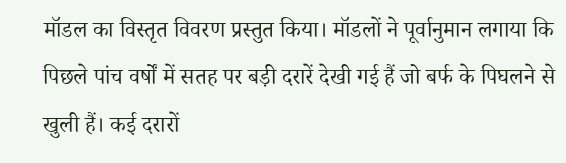मॉडल का विस्तृत विवरण प्रस्तुत किया। मॉडलों ने पूर्वानुमान लगाया कि पिछले पांच वर्षों में सतह पर बड़ी दरारें देखी गई हैं जो बर्फ के पिघलने से खुली हैं। कई दरारों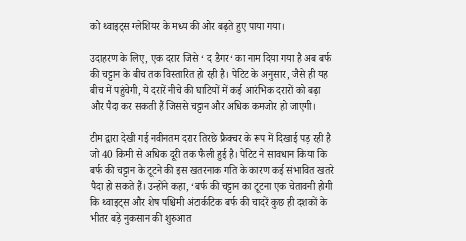को थ्वाइट्स ग्लेशियर के मध्य की ओर बढ़ते हुए पाया गया।

उदाहरण के लिए, एक दरार जिसे ‘ द डैगर‘ का नाम दिया गया है अब बर्फ की चट्टान के बीच तक विस्तारित हो रही है। पेटिट के अनुसार, जैसे ही यह बीच में पहुंचेगी, ये दरारें नीचे की घाटियों में कई आरंभिक दरारों को बढ़ा और पैदा कर सकती हैं जिससे चट्टान और अधिक कमजोर हो जाएगी।

टीम द्वारा देखी गई नवीनतम दरार तिरछे फ्रैक्चर के रूप में दिखाई पड़ रही है जो 40 किमी से अधिक दूरी तक फैली हुई है। पेटिट ने सावधान किया कि बर्फ की चट्टान के टूटने की इस खतरनाक गति के कारण कई संभावित खतरे पैदा हो सकते हैं। उन्होंने कहा, ‘बर्फ की चट्टान का टूटना एक चेतावनी होगी कि थ्वाइट्स और शेष पश्चिमी अंटार्कटिक बर्फ की चादरें कुछ ही दशकों के भीतर बड़े नुकसान की शुरुआत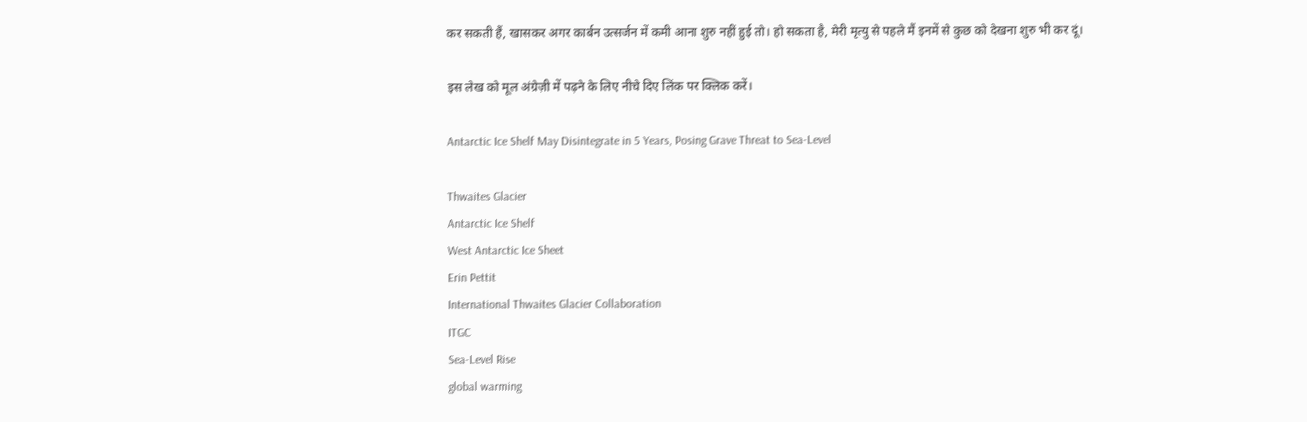कर सकती हैं, खासकर अगर कार्बन उत्सर्जन में कमी आना शुरु नहीं हुई तो। हो सकता है, मेरी मृत्यु से पहले मैं इनमें से कुछ को देखना शुरु भी कर दूं।

इस लेख को मूल अंग्रेज़ी में पढ़ने के लिए नीचे दिए लिंक पर क्लिक करें।

Antarctic Ice Shelf May Disintegrate in 5 Years, Posing Grave Threat to Sea-Level

Thwaites Glacier
Antarctic Ice Shelf
West Antarctic Ice Sheet
Erin Pettit
International Thwaites Glacier Collaboration
ITGC
Sea-Level Rise
global warming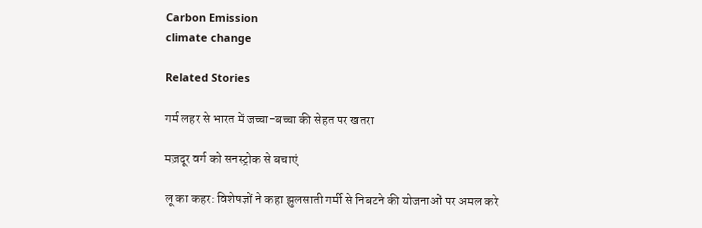Carbon Emission
climate change

Related Stories

गर्म लहर से भारत में जच्चा-बच्चा की सेहत पर खतरा

मज़दूर वर्ग को सनस्ट्रोक से बचाएं

लू का कहर: विशेषज्ञों ने कहा झुलसाती गर्मी से निबटने की योजनाओं पर अमल करे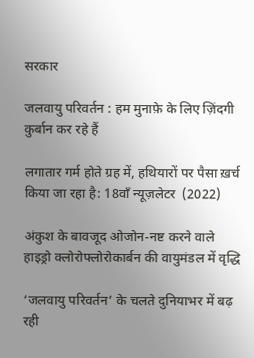सरकार

जलवायु परिवर्तन : हम मुनाफ़े के लिए ज़िंदगी कुर्बान कर रहे हैं

लगातार गर्म होते ग्रह में, हथियारों पर पैसा ख़र्च किया जा रहा है: 18वाँ न्यूज़लेटर  (2022)

अंकुश के बावजूद ओजोन-नष्ट करने वाले हाइड्रो क्लोरोफ्लोरोकार्बन की वायुमंडल में वृद्धि

‘जलवायु परिवर्तन’ के चलते दुनियाभर में बढ़ रही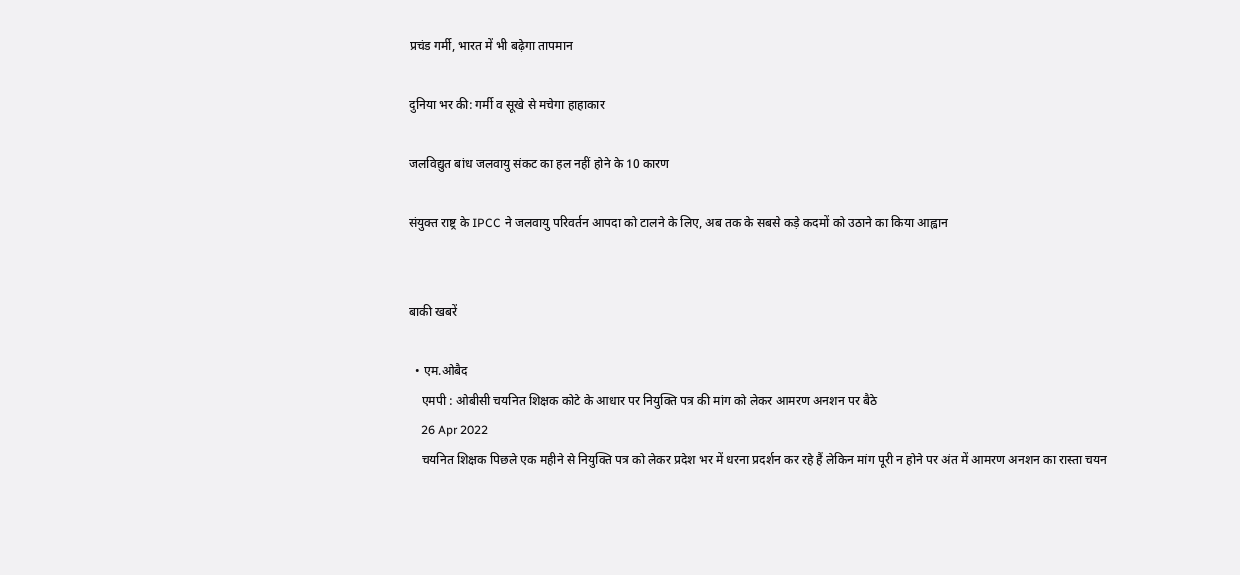प्रचंड गर्मी, भारत में भी बढ़ेगा तापमान

दुनिया भर की: गर्मी व सूखे से मचेगा हाहाकार

जलविद्युत बांध जलवायु संकट का हल नहीं होने के 10 कारण

संयुक्त राष्ट्र के IPCC ने जलवायु परिवर्तन आपदा को टालने के लिए, अब तक के सबसे कड़े कदमों को उठाने का किया आह्वान


बाकी खबरें

  • एम.ओबैद
    एमपी : ओबीसी चयनित शिक्षक कोटे के आधार पर नियुक्ति पत्र की मांग को लेकर आमरण अनशन पर बैठे
    26 Apr 2022
    चयनित शिक्षक पिछले एक महीने से नियुक्ति पत्र को लेकर प्रदेश भर में धरना प्रदर्शन कर रहे हैं लेकिन मांग पूरी न होने पर अंत में आमरण अनशन का रास्ता चयन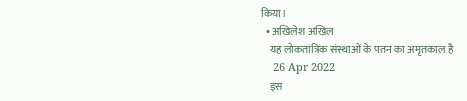किया।
  • अखिलेश अखिल
    यह लोकतांत्रिक संस्थाओं के पतन का अमृतकाल है
    26 Apr 2022
    इस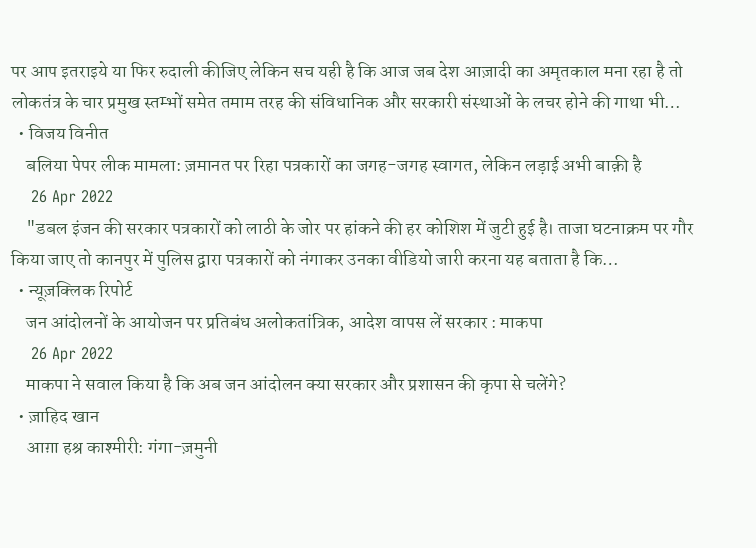पर आप इतराइये या फिर रुदाली कीजिए लेकिन सच यही है कि आज जब देश आज़ादी का अमृतकाल मना रहा है तो लोकतंत्र के चार प्रमुख स्तम्भों समेत तमाम तरह की संविधानिक और सरकारी संस्थाओं के लचर होने की गाथा भी…
  • विजय विनीत
    बलिया पेपर लीक मामला: ज़मानत पर रिहा पत्रकारों का जगह-जगह स्वागत, लेकिन लड़ाई अभी बाक़ी है
    26 Apr 2022
    "डबल इंजन की सरकार पत्रकारों को लाठी के जोर पर हांकने की हर कोशिश में जुटी हुई है। ताजा घटनाक्रम पर गौर किया जाए तो कानपुर में पुलिस द्वारा पत्रकारों को नंगाकर उनका वीडियो जारी करना यह बताता है कि…
  • न्यूज़क्लिक रिपोर्ट
    जन आंदोलनों के आयोजन पर प्रतिबंध अलोकतांत्रिक, आदेश वापस लें सरकार : माकपा
    26 Apr 2022
    माकपा ने सवाल किया है कि अब जन आंदोलन क्या सरकार और प्रशासन की कृपा से चलेंगे?
  • ज़ाहिद खान
    आग़ा हश्र काश्मीरी: गंगा-ज़मुनी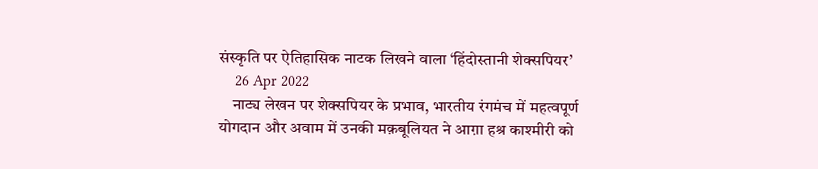संस्कृति पर ऐतिहासिक नाटक लिखने वाला ‘हिंदोस्तानी शेक्सपियर’
    26 Apr 2022
    नाट्य लेखन पर शेक्सपियर के प्रभाव, भारतीय रंगमंच में महत्वपूर्ण योगदान और अवाम में उनकी मक़बूलियत ने आग़ा हश्र काश्मीरी को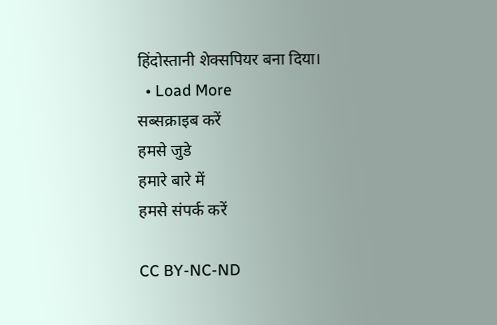हिंदोस्तानी शेक्सपियर बना दिया।
  • Load More
सब्सक्राइब करें
हमसे जुडे
हमारे बारे में
हमसे संपर्क करें

CC BY-NC-ND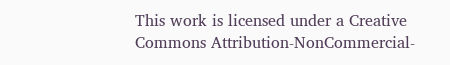This work is licensed under a Creative Commons Attribution-NonCommercial-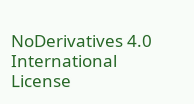NoDerivatives 4.0 International License